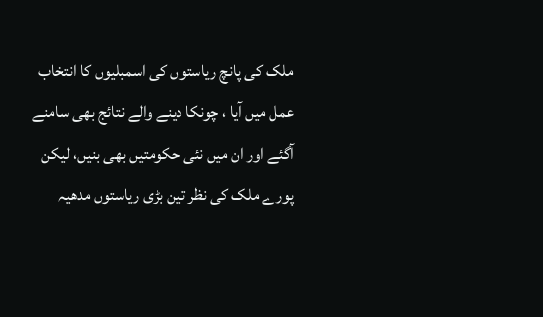ملک کی پانچ ریاستوں کی اسمبلیوں کا انتخاب عمل میں آیا ، چونکا دینے والے نتائج بھی سامنے آگئے اور ان میں نئی حکومتیں بھی بنیں، لیکن پورے ملک کی نظر تین بڑی ریاستوں مدھیہ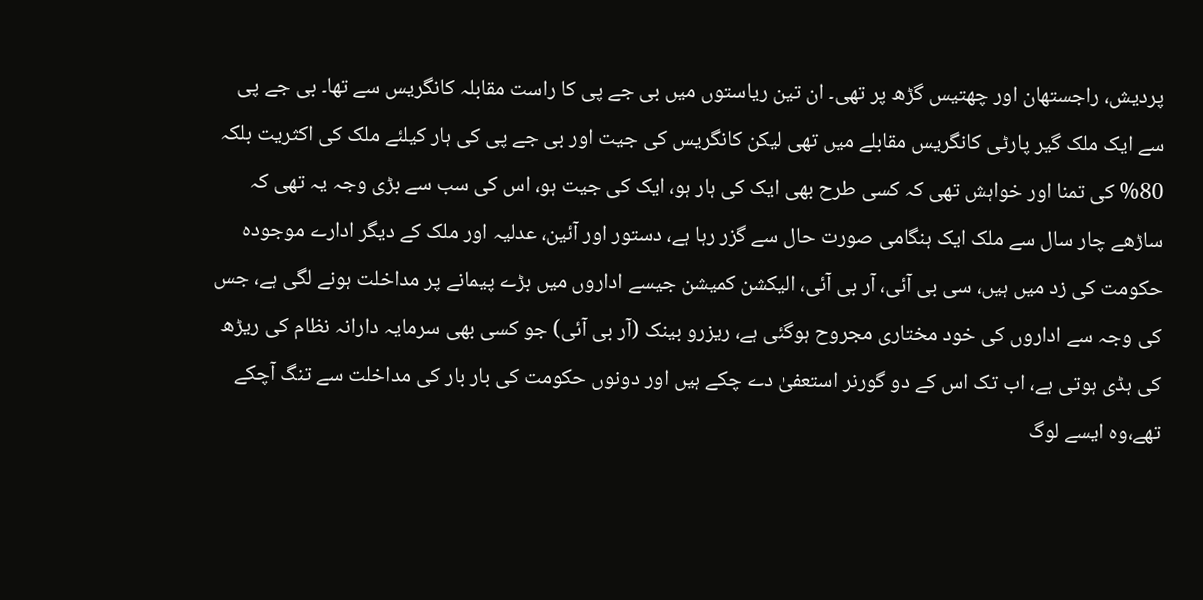پردیش، راجستھان اور چھتیس گڑھ پر تھی۔ ان تین ریاستوں میں بی جے پی کا راست مقابلہ کانگریس سے تھا۔ بی جے پی سے ایک ملک گیر پارٹی کانگریس مقابلے میں تھی لیکن کانگریس کی جیت اور بی جے پی کی ہار کیلئے ملک کی اکثریت بلکہ 80% کی تمنا اور خواہش تھی کہ کسی طرح بھی ایک کی ہار ہو، ایک کی جیت ہو، اس کی سب سے بڑی وجہ یہ تھی کہ ساڑھے چار سال سے ملک ایک ہنگامی صورت حال سے گزر رہا ہے، دستور اور آئین، عدلیہ اور ملک کے دیگر ادارے موجودہ حکومت کی زد میں ہیں، سی بی آئی، آر بی آئی، الیکشن کمیشن جیسے اداروں میں بڑے پیمانے پر مداخلت ہونے لگی ہے، جس کی وجہ سے اداروں کی خود مختاری مجروح ہوگئی ہے، ریزرو بینک (آر بی آئی) جو کسی بھی سرمایہ دارانہ نظام کی ریڑھ کی ہڈی ہوتی ہے، اب تک اس کے دو گورنر استعفیٰ دے چکے ہیں اور دونوں حکومت کی بار بار کی مداخلت سے تنگ آچکے تھے،وہ ایسے لوگ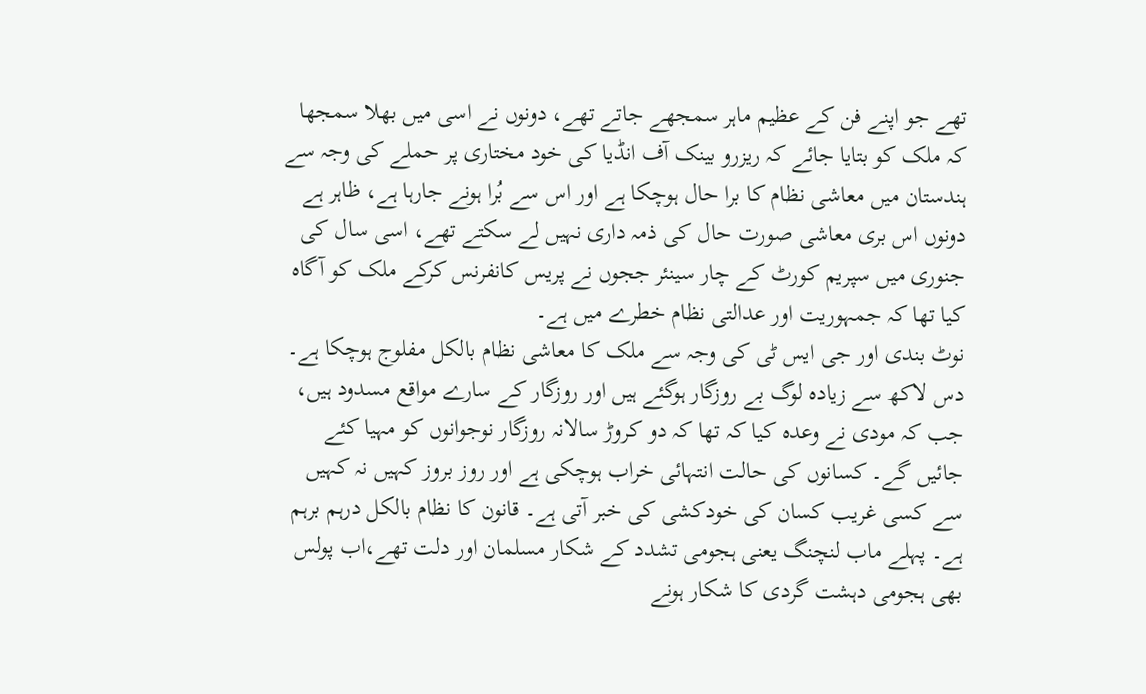تھے جو اپنے فن کے عظیم ماہر سمجھے جاتے تھے، دونوں نے اسی میں بھلا سمجھا کہ ملک کو بتایا جائے کہ ریزرو بینک آف انڈیا کی خود مختاری پر حملے کی وجہ سے ہندستان میں معاشی نظام کا برا حال ہوچکا ہے اور اس سے بُرا ہونے جارہا ہے، ظاہر ہے دونوں اس بری معاشی صورت حال کی ذمہ داری نہیں لے سکتے تھے، اسی سال کی جنوری میں سپریم کورٹ کے چار سینئر ججوں نے پریس کانفرنس کرکے ملک کو آگاہ کیا تھا کہ جمہوریت اور عدالتی نظام خطرے میں ہے۔
نوٹ بندی اور جی ایس ٹی کی وجہ سے ملک کا معاشی نظام بالکل مفلوج ہوچکا ہے۔ دس لاکھ سے زیادہ لوگ بے روزگار ہوگئے ہیں اور روزگار کے سارے مواقع مسدود ہیں، جب کہ مودی نے وعدہ کیا کہ تھا کہ دو کروڑ سالانہ روزگار نوجوانوں کو مہیا کئے جائیں گے۔ کسانوں کی حالت انتہائی خراب ہوچکی ہے اور روز بروز کہیں نہ کہیں سے کسی غریب کسان کی خودکشی کی خبر آتی ہے۔ قانون کا نظام بالکل درہم برہم ہے۔ پہلے ماب لنچنگ یعنی ہجومی تشدد کے شکار مسلمان اور دلت تھے،اب پولس بھی ہجومی دہشت گردی کا شکار ہونے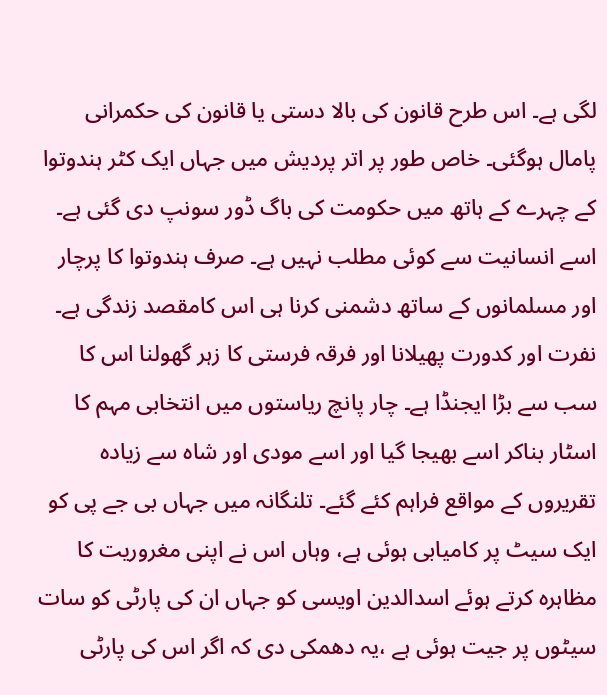لگی ہے۔ اس طرح قانون کی بالا دستی یا قانون کی حکمرانی پامال ہوگئی۔ خاص طور پر اتر پردیش میں جہاں ایک کٹر ہندوتوا کے چہرے کے ہاتھ میں حکومت کی باگ ڈور سونپ دی گئی ہے۔ اسے انسانیت سے کوئی مطلب نہیں ہے۔ صرف ہندوتوا کا پرچار اور مسلمانوں کے ساتھ دشمنی کرنا ہی اس کامقصد زندگی ہے۔ نفرت اور کدورت پھیلانا اور فرقہ فرستی کا زہر گھولنا اس کا سب سے بڑا ایجنڈا ہے۔ چار پانچ ریاستوں میں انتخابی مہم کا اسٹار بناکر اسے بھیجا گیا اور اسے مودی اور شاہ سے زیادہ تقریروں کے مواقع فراہم کئے گئے۔ تلنگانہ میں جہاں بی جے پی کو ایک سیٹ پر کامیابی ہوئی ہے، وہاں اس نے اپنی مغروریت کا مظاہرہ کرتے ہوئے اسدالدین اویسی کو جہاں ان کی پارٹی کو سات سیٹوں پر جیت ہوئی ہے ،یہ دھمکی دی کہ اگر اس کی پارٹی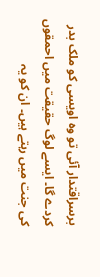برسراقتدار آئی تو وہ اویسی کو ملک بدر کردے گا۔ ایسے لوگ حقیقت میں احمقوں کی جنت میں رہتے ہیں۔ ان کو یہ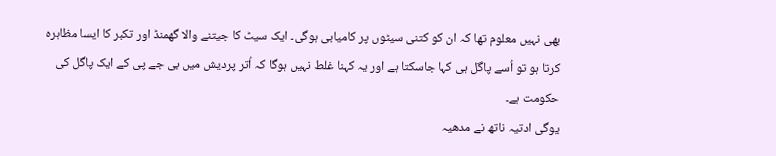بھی نہیں معلوم تھا کہ ان کو کتنی سیٹوں پر کامیابی ہوگی۔ ایک سیٹ کا جیتنے والا گھمنڈ اور تکبر کا ایسا مظاہرہ کرتا ہو تو اُسے پاگل ہی کہا جاسکتا ہے اور یہ کہنا غلط نہیں ہوگا کہ اُتر پردیش میں بی جے پی کے ایک پاگل کی حکومت ہے۔
یوگی ادتیہ ناتھ نے مدھیہ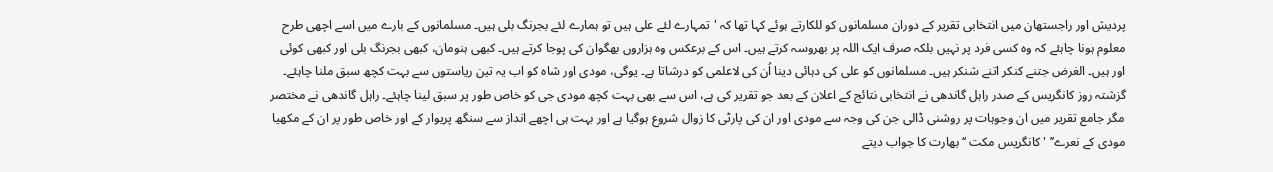پردیش اور راجستھان میں انتخابی تقریر کے دوران مسلمانوں کو للکارتے ہوئے کہا تھا کہ 'تمہارے لئے علی ہیں تو ہمارے لئے بجرنگ بلی ہیں۔ مسلمانوں کے بارے میں اسے اچھی طرح معلوم ہونا چاہئے کہ وہ کسی فرد پر نہیں بلکہ صرف ایک اللہ پر بھروسہ کرتے ہیں۔ اس کے برعکس وہ ہزاروں بھگوان کی پوجا کرتے ہیں۔ کبھی ہنومان، کبھی بجرنگ بلی اور کبھی کوئی اور ہیں۔ الغرض جتنے کنکر اتنے شنکر ہیں۔ مسلمانوں کو علی کی دہائی دینا اُن کی لاعلمی کو درشاتا ہے۔ یوگی، مودی اور شاہ کو اب یہ تین ریاستوں سے بہت کچھ سبق ملنا چاہئے۔
گزشتہ روز کانگریس کے صدر راہل گاندھی نے انتخابی نتائج کے اعلان کے بعد جو تقریر کی ہے، اس سے بھی بہت کچھ مودی جی کو خاص طور پر سبق لینا چاہئے۔ راہل گاندھی نے مختصر مگر جامع تقریر میں ان وجوہات پر روشنی ڈالی جن کی وجہ سے مودی اور ان کی پارٹی کا زوال شروع ہوگیا ہے اور بہت ہی اچھے انداز سے سنگھ پریوار کے اور خاص طور پر ان کے مکھیا مودی کے نعرے’’ 'کانگریس مکت ‘‘بھارت کا جواب دیتے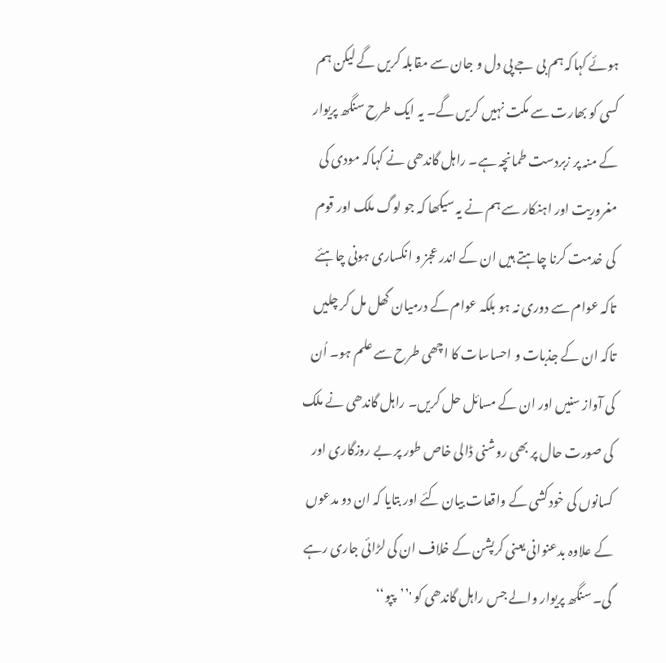ہوئے کہاکہ ہم بی جے پی دل و جان سے مقابلہ کریں گے لیکن ہم کسی کو بھارت سے مکت نہیں کریں گے۔ یہ ایک طرح سنگھ پریوار کے منہ پر زبردست طمانچہ ہے۔ راہل گاندھی نے کہاکہ مودی کی مغروریت اور اہنکار سے ہم نے یہ سیکھا کہ جو لوگ ملک اور قوم کی خدمت کرنا چاہتے ہیں ان کے اندر عجز و انکساری ہونی چاہئے تاکہ عوام سے دوری نہ ہو بلکہ عوام کے درمیان گھل مل کر چلیں تاکہ ان کے جذبات و احساسات کا اچھی طرح سے علم ہو۔ اُن کی آواز سنیں اور ان کے مسائل حل کریں۔ راہل گاندھی نے ملک کی صورت حال پر بھی روشنی ڈالی خاص طور پر بے روزگاری اور کسانوں کی خودکشی کے واقعات بیان کئے اور بتایا کہ ان دو مدعوں کے علاوہ بدعنوانی یعنی کرپشن کے خلاف ان کی لڑائی جاری رہے گی۔ سنگھ پریوار والے جس راہل گاندھی کو '’’پپو‘‘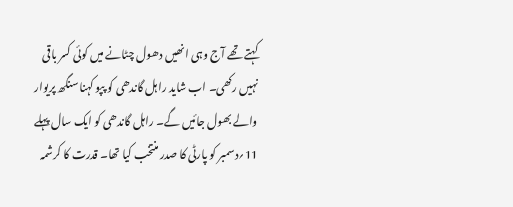کہتے تھے آج وہی انھیں دھول چٹانے میں کوئی کسر باقی نہیں رکھی۔ اب شاید راہل گاندھی کو پپو کہنا سنگھ پریوار والے بھول جائیں گے۔ راہل گاندھی کو ایک سال پہلے 11؍دسمبر کو پارٹی کا صدر منتخب کیا تھا۔ قدرت کا کرشمہ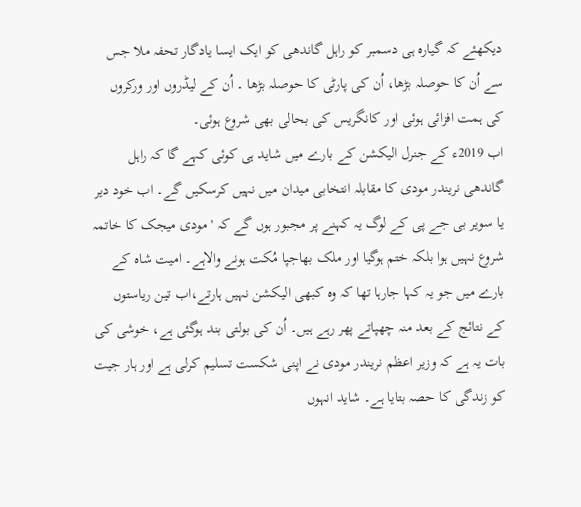دیکھئے کہ گیارہ ہی دسمبر کو راہل گاندھی کو ایک ایسا یادگار تحفہ ملا جس سے اُن کا حوصلہ بڑھا، اُن کی پارٹی کا حوصلہ بڑھا ۔ اُن کے لیڈروں اور ورکروں کی ہمت افزائی ہوئی اور کانگریس کی بحالی بھی شروع ہوئی۔
اب 2019ء کے جنرل الیکشن کے بارے میں شاید ہی کوئی کہے گا کہ راہل گاندھی نریندر مودی کا مقابلہ انتخابی میدان میں نہیں کرسکیں گے۔ اب خود دیر یا سویر بی جے پی کے لوگ یہ کہنے پر مجبور ہوں گے کہ 'مودی میجک کا خاتمہ شروع نہیں ہوا بلکہ ختم ہوگیا اور ملک بھاجپا مُکت ہونے والاہے۔ امیت شاہ کے بارے میں جو یہ کہا جارہا تھا کہ وہ کبھی الیکشن نہیں ہارتے،اب تین ریاستوں کے نتائج کے بعد منہ چھپاتے پھر رہے ہیں۔ اُن کی بولتی بند ہوگئی ہے، خوشی کی بات یہ ہے کہ وزیر اعظم نریندر مودی نے اپنی شکست تسلیم کرلی ہے اور ہار جیت کو زندگی کا حصہ بتایا ہے۔ شاید انہوں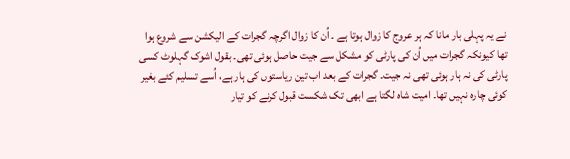نے یہ پہلی بار مانا کہ ہر عروج کا زوال ہوتا ہے ۔ اُن کا زوال اگرچہ گجرات کے الیکشن سے شروع ہوا تھا کیونکہ گجرات میں اُن کی پارٹی کو مشکل سے جیت حاصل ہوئی تھی۔ بقول اشوک گہلوٹ کسی پارٹی کی نہ ہار ہوئی تھی نہ جیت۔ گجرات کے بعد اب تین ریاستوں کی ہار ہے، اُسے تسلیم کئے بغیر کوئی چارہ نہیں تھا۔ امیت شاہ لگتا ہے ابھی تک شکست قبول کرنے کو تیار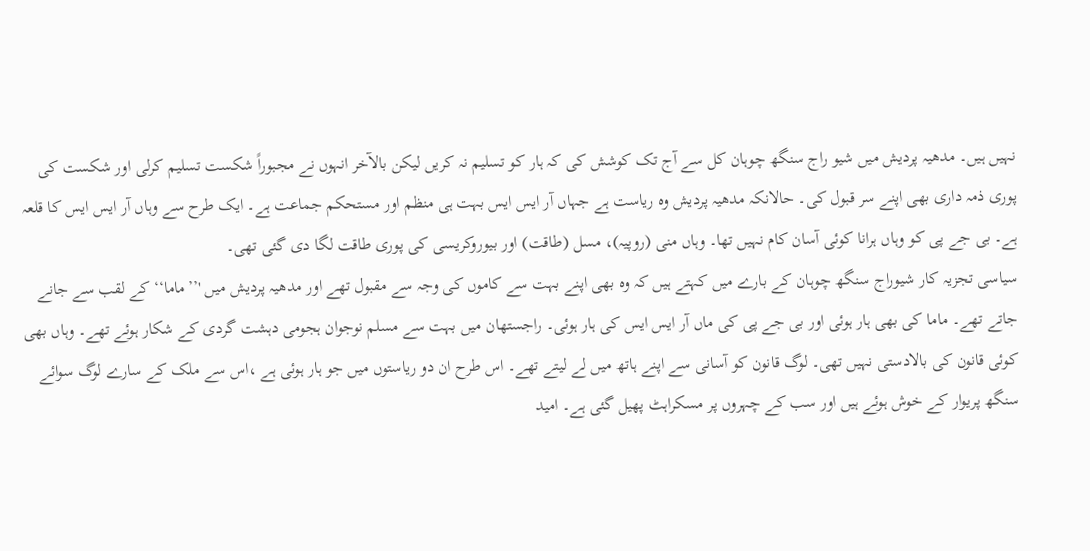نہیں ہیں۔ مدھیہ پردیش میں شیو راج سنگھ چوہان کل سے آج تک کوشش کی کہ ہار کو تسلیم نہ کریں لیکن بالآخر انہوں نے مجبوراً شکست تسلیم کرلی اور شکست کی پوری ذمہ داری بھی اپنے سر قبول کی۔ حالانکہ مدھیہ پردیش وہ ریاست ہے جہاں آر ایس ایس بہت ہی منظم اور مستحکم جماعت ہے۔ ایک طرح سے وہاں آر ایس ایس کا قلعہ ہے۔ بی جے پی کو وہاں ہرانا کوئی آسان کام نہیں تھا۔ وہاں منی (روپیہ)، مسل (طاقت) اور بیوروکریسی کی پوری طاقت لگا دی گئی تھی۔
سیاسی تجزیہ کار شیوراج سنگھ چوہان کے بارے میں کہتے ہیں کہ وہ بھی اپنے بہت سے کاموں کی وجہ سے مقبول تھے اور مدھیہ پردیش میں '’’ماما‘‘ کے لقب سے جانے جاتے تھے۔ ماما کی بھی ہار ہوئی اور بی جے پی کی ماں آر ایس ایس کی ہار ہوئی۔ راجستھان میں بہت سے مسلم نوجوان ہجومی دہشت گردی کے شکار ہوئے تھے۔ وہاں بھی کوئی قانون کی بالادستی نہیں تھی۔ لوگ قانون کو آسانی سے اپنے ہاتھ میں لے لیتے تھے۔ اس طرح ان دو ریاستوں میں جو ہار ہوئی ہے ،اس سے ملک کے سارے لوگ سوائے سنگھ پریوار کے خوش ہوئے ہیں اور سب کے چہروں پر مسکراہٹ پھیل گئی ہے۔ امید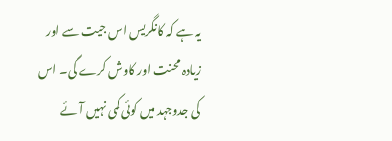یہ ہے کہ کانگریس اس جیت سے اور زیادہ محنت اور کاوش کرے گی۔ اس کی جدوجہد میں کوئی کمی نہیں آئے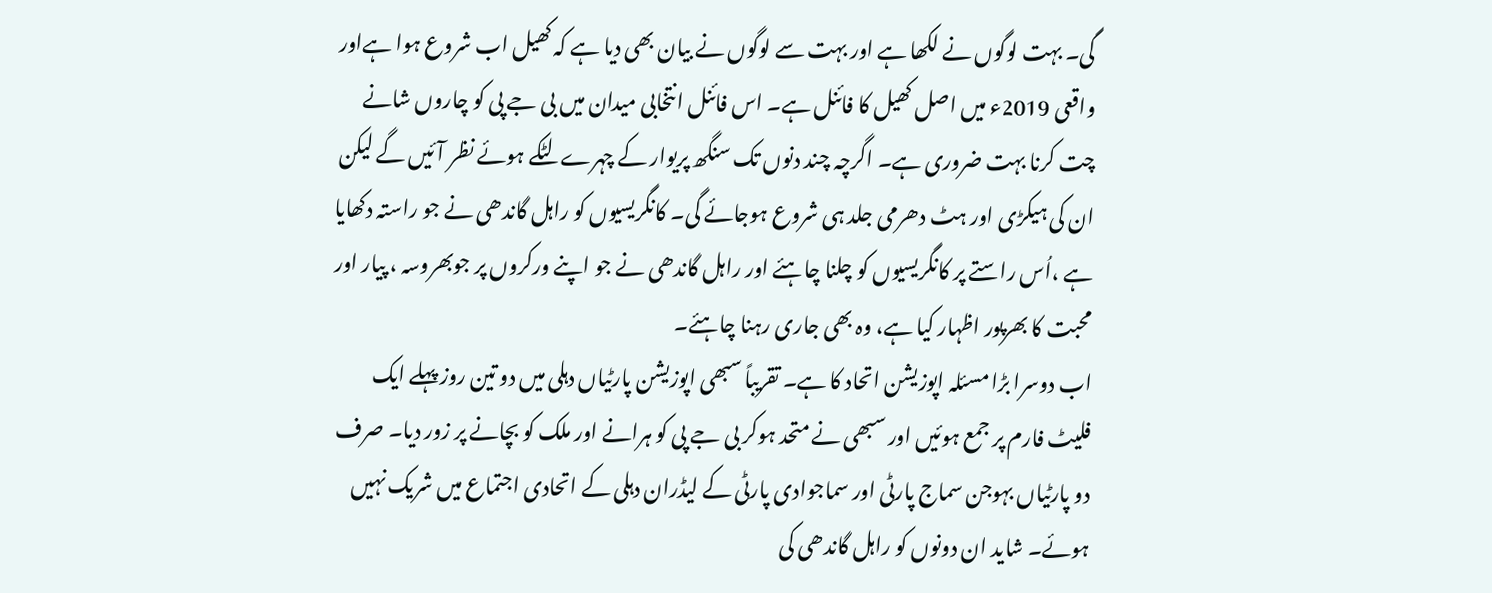گی۔ بہت لوگوں نے لکھا ہے اور بہت سے لوگوں نے بیان بھی دیا ہے کہ کھیل اب شروع ہوا ہےاور واقعی 2019ء میں اصل کھیل کا فائنل ہے۔ اس فائنل انتخابی میدان میں بی جے پی کو چاروں شانے چت کرنا بہت ضروری ہے۔ اگرچہ چند دنوں تک سنگھ پریوار کے چہرے لٹکے ہوئے نظر آئیں گے لیکن ان کی ہیکڑی اور ہٹ دھرمی جلد ہی شروع ہوجائے گی۔ کانگریسیوں کو راہل گاندھی نے جو راستہ دکھایا ہے ،اُس راستے پر کانگریسیوں کو چلنا چاہئے اور راہل گاندھی نے جو اپنے ورکروں پر جوبھروسہ ، پیار اور محبت کا بھرپور اظہار کیا ہے، وہ بھی جاری رہنا چاہئے۔
اب دوسرا بڑا مسئلہ اپوزیشن اتحاد کا ہے۔ تقریباً سبھی اپوزیشن پارٹیاں دہلی میں دو تین روز پہلے ایک فلیٹ فارم پر جمع ہوئیں اور سبھی نے متحد ہوکر بی جے پی کو ہرانے اور ملک کو بچانے پر زور دیا۔ صرف دو پارٹیاں بہوجن سماج پارٹی اور سماجوادی پارٹی کے لیڈران دہلی کے اتحادی اجتماع میں شریک نہیں ہوئے۔ شاید ان دونوں کو راہل گاندھی کی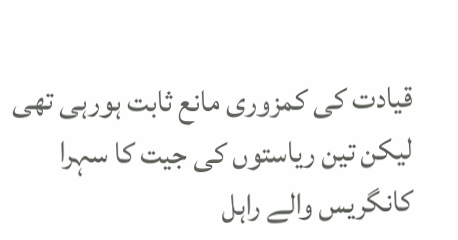قیادت کی کمزوری مانع ثابت ہورہی تھی لیکن تین ریاستوں کی جیت کا سہرا کانگریس والے راہل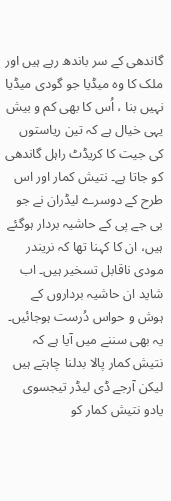گاندھی کے سر باندھ رہے ہیں اور ملک کا وہ میڈیا جو گودی میڈیا نہیں بنا ، اُس کا بھی کم و بیش یہی خیال ہے کہ تین ریاستوں کی جیت کا کریڈٹ راہل گاندھی کو جاتا ہے۔ نتیش کمار اور اس طرح کے دوسرے لیڈران نے جو بی جے پی کے حاشیہ بردار ہوگئے ہیں، ان کا کہنا تھا کہ نریندر مودی ناقابل تسخیر ہیں۔ اب شاید ان حاشیہ برداروں کے ہوش و حواس دُرست ہوجائیں۔ یہ بھی سننے میں آیا ہے کہ نتیش کمار پالا بدلنا چاہتے ہیں لیکن آرجے ڈی لیڈر تیجسوی یادو نتیش کمار کو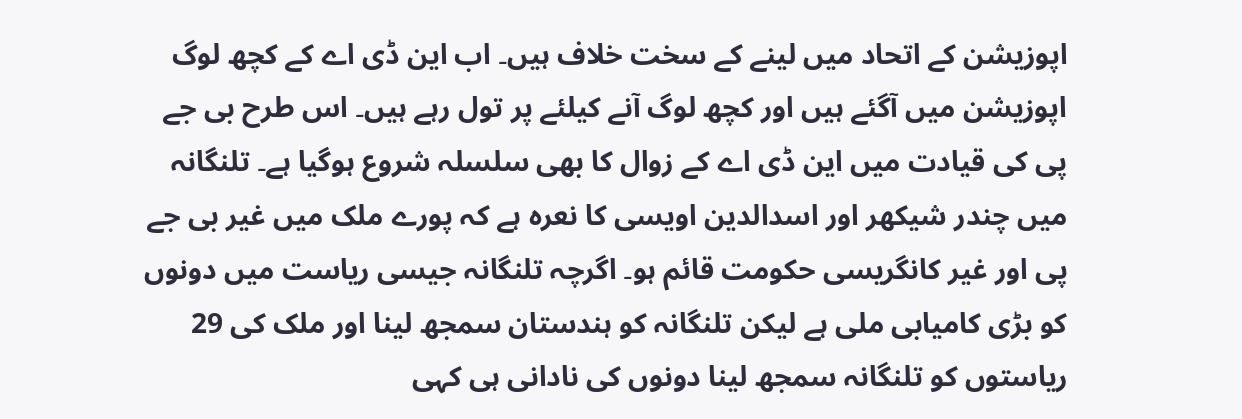اپوزیشن کے اتحاد میں لینے کے سخت خلاف ہیں۔ اب این ڈی اے کے کچھ لوگ اپوزیشن میں آگئے ہیں اور کچھ لوگ آنے کیلئے پر تول رہے ہیں۔ اس طرح بی جے پی کی قیادت میں این ڈی اے کے زوال کا بھی سلسلہ شروع ہوگیا ہے۔ تلنگانہ میں چندر شیکھر اور اسدالدین اویسی کا نعرہ ہے کہ پورے ملک میں غیر بی جے پی اور غیر کانگریسی حکومت قائم ہو۔ اگرچہ تلنگانہ جیسی ریاست میں دونوں کو بڑی کامیابی ملی ہے لیکن تلنگانہ کو ہندستان سمجھ لینا اور ملک کی 29 ریاستوں کو تلنگانہ سمجھ لینا دونوں کی نادانی ہی کہی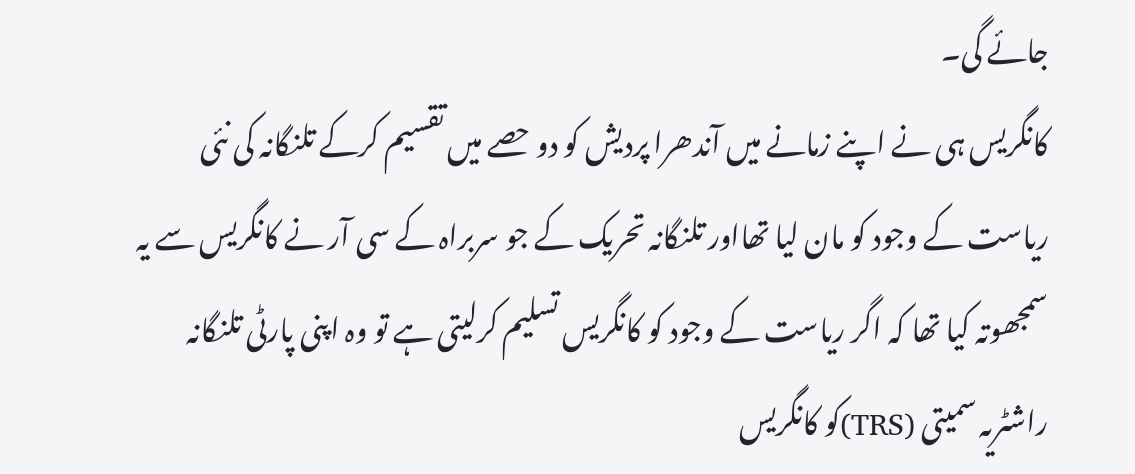جائے گی۔
کانگریس ہی نے اپنے زمانے میں آندھرا پردیش کو دو حصے میں تقسیم کرکے تلنگانہ کی نئی ریاست کے وجود کو مان لیا تھااور تلنگانہ تحریک کے جو سربراہ کے سی آر نے کانگریس سے یہ سمجھوتہ کیا تھا کہ اگر ریاست کے وجود کو کانگریس تسلیم کرلیتی ہے تو وہ اپنی پارٹی تلنگانہ راشٹریہ سمیتی (TRS)کو کانگریس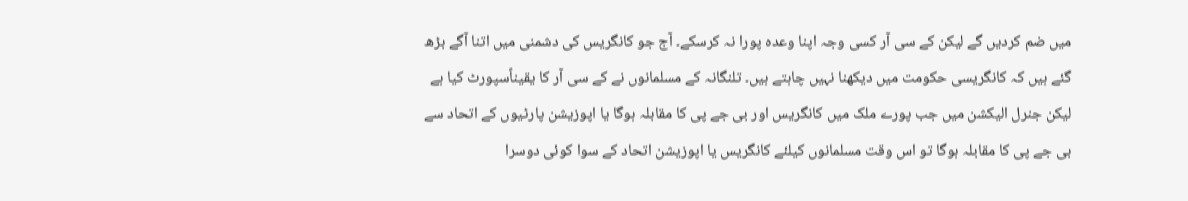میں ضم کردیں گے لیکن کے سی آر کسی وجہ اپنا وعدہ پورا نہ کرسکے۔ آج جو کانگریس کی دشمنی میں اتنا آگے بڑھ گئے ہیں کہ کانگریسی حکومت میں دیکھنا نہیں چاہتے ہیں۔ تلنگانہ کے مسلمانوں نے کے سی آر کا یقیناًسپورٹ کیا ہے لیکن جنرل الیکشن میں جب پورے ملک میں کانگریس اور بی جے پی کا مقابلہ ہوگا یا اپوزیشن پارٹیوں کے اتحاد سے بی جے پی کا مقابلہ ہوگا تو اس وقت مسلمانوں کیلئے کانگریس یا اپوزیشن اتحاد کے سوا کوئی دوسرا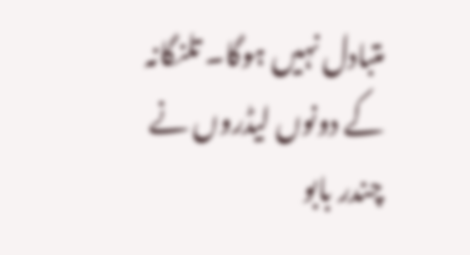متبادل نہیں ہوگا۔ تلنگانہ کے دونوں لیڈروں نے چندر بابو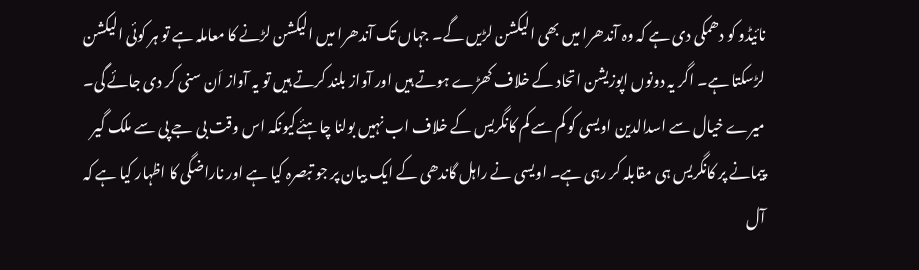نائیڈو کو دھمکی دی ہے کہ وہ آندھرا میں بھی الیکشن لڑیں گے۔ جہاں تک آندھرا میں الیکشن لڑنے کا معاملہ ہے تو ہر کوئی الیکشن لڑسکتا ہے۔ اگر یہ دونوں اپوزیشن اتحاد کے خلاف کھڑے ہوتے ہیں اور آواز بلند کرتے ہیں تو یہ آواز اَن سنی کر دی جائے گی۔ میرے خیال سے اسدالدین اویسی کو کم سے کم کانگریس کے خلاف اب نہیں بولنا چاہئےکیونکہ اس وقت بی جے پی سے ملک گیر پیمانے پر کانگریس ہی مقابلہ کر رہی ہے۔ اویسی نے راہل گاندھی کے ایک بیان پر جو تبصرہ کیا ہے اور ناراضگی کا اظہار کیا ہے کہ آل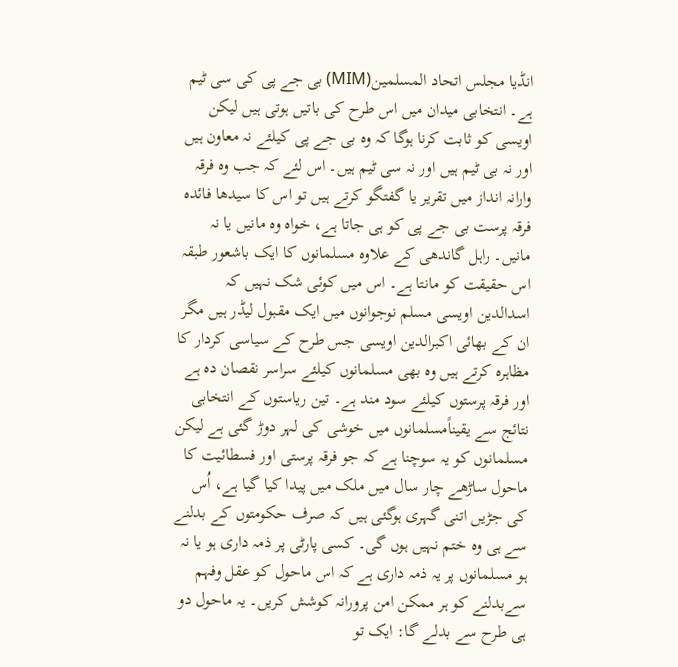انڈیا مجلس اتحاد المسلمین(MIM) بی جے پی کی سی ٹیم ہے۔ انتخابی میدان میں اس طرح کی باتیں ہوتی ہیں لیکن اویسی کو ثابت کرنا ہوگا کہ وہ بی جے پی کیلئے نہ معاون ہیں اور نہ بی ٹیم ہیں اور نہ سی ٹیم ہیں۔ اس لئے کہ جب وہ فرقہ وارانہ انداز میں تقریر یا گفتگو کرتے ہیں تو اس کا سیدھا فائدہ فرقہ پرست بی جے پی کو ہی جاتا ہے، خواہ وہ مانیں یا نہ مانیں۔ راہل گاندھی کے علاوہ مسلمانوں کا ایک باشعور طبقہ اس حقیقت کو مانتا ہے۔ اس میں کوئی شک نہیں کہ اسدالدین اویسی مسلم نوجوانوں میں ایک مقبول لیڈر ہیں مگر ان کے بھائی اکبرالدین اویسی جس طرح کے سیاسی کردار کا مظاہرہ کرتے ہیں وہ بھی مسلمانوں کیلئے سراسر نقصان دہ ہے اور فرقہ پرستوں کیلئے سود مند ہے۔ تین ریاستوں کے انتخابی نتائج سے یقیناًمسلمانوں میں خوشی کی لہر دوڑ گئی ہے لیکن مسلمانوں کو یہ سوچنا ہے کہ جو فرقہ پرستی اور فسطائیت کا ماحول ساڑھے چار سال میں ملک میں پیدا کیا گیا ہے، اُس کی جڑیں اتنی گہری ہوگئی ہیں کہ صرف حکومتوں کے بدلنے سے ہی وہ ختم نہیں ہوں گی۔ کسی پارٹی پر ذمہ داری ہو یا نہ ہو مسلمانوں پر یہ ذمہ داری ہے کہ اس ماحول کو عقل وفہم سےبدلنے کو ہر ممکن امن پرورانہ کوشش کریں۔ یہ ماحول دو ہی طرح سے بدلے گا: ایک تو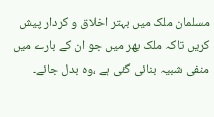مسلمان ملک میں بہتر اخلاق و کردار پیش کریں تاکہ ملک بھر میں جو ان کے بارے میں منفی شبیہ بنائی گئی ہے ،وہ بدل جائے۔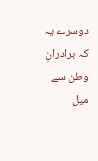دوسرے یہ کہ برادرانِ وطن سے میل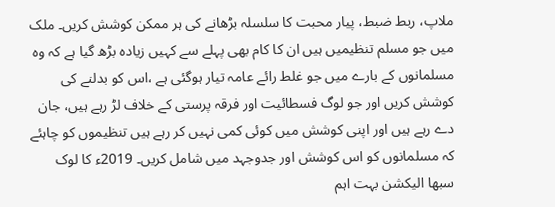ملاپ، ربط ضبط، پیار محبت کا سلسلہ بڑھانے کی ہر ممکن کوشش کریں۔ ملک میں جو مسلم تنظیمیں ہیں ان کا کام بھی پہلے سے کہیں زیادہ بڑھ گیا ہے کہ وہ مسلمانوں کے بارے میں جو غلط رائے عامہ تیار ہوگئی ہے ،اس کو بدلنے کی کوشش کریں اور جو لوگ فسطائیت اور فرقہ پرستی کے خلاف لڑ رہے ہیں، جان دے رہے ہیں اور اپنی کوشش میں کوئی کمی نہیں کر رہے ہیں تنظیموں کو چاہئے کہ مسلمانوں کو اس کوشش اور جدوجہد میں شامل کریں۔ 2019ء کا لوک سبھا الیکشن بہت اہم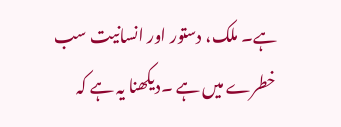ہے۔ ملک، دستور اور انسانیت سب خطرے میں ہے ۔دیکھنا یہ ہے کہ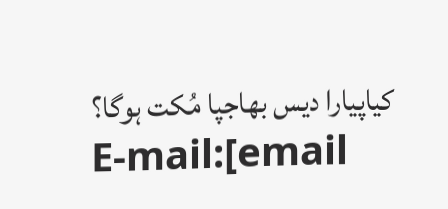کیاپیارا دیس بھاجپا مُکت ہوگا؟
E-mail:[email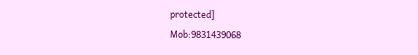protected]
Mob:9831439068